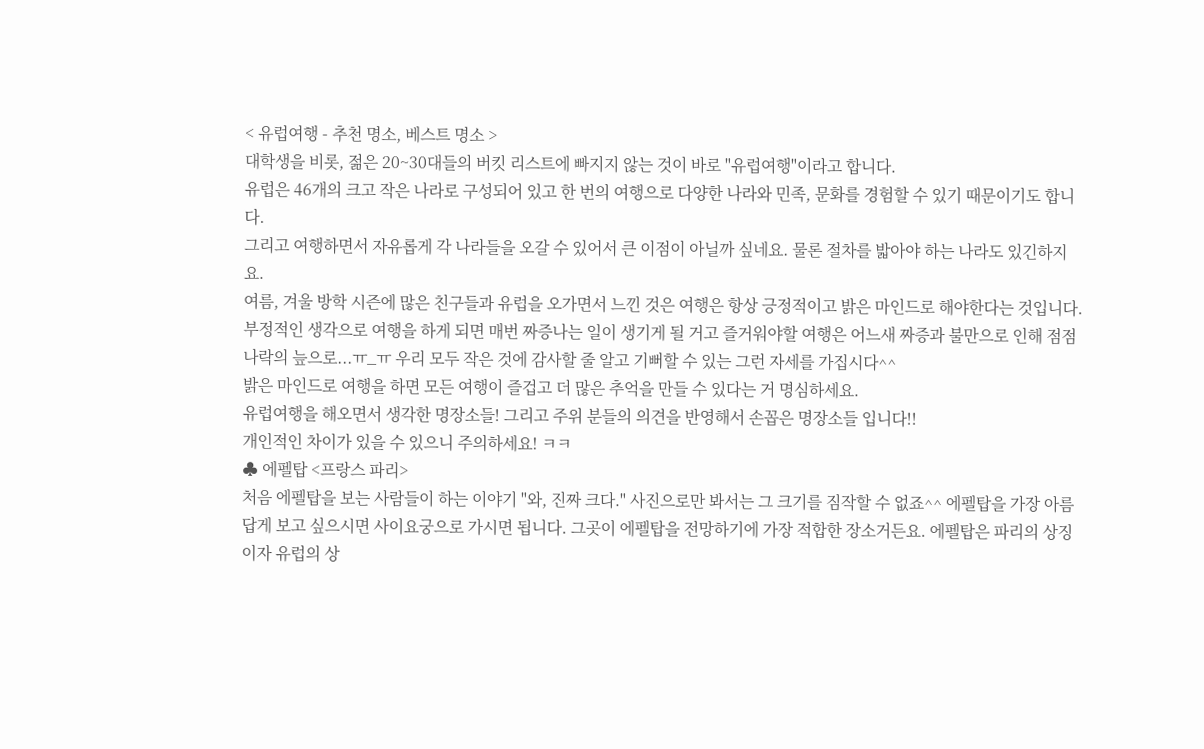< 유럽여행 - 추천 명소, 베스트 명소 >
대학생을 비롯, 젊은 20~30대들의 버킷 리스트에 빠지지 않는 것이 바로 "유럽여행"이라고 합니다.
유럽은 46개의 크고 작은 나라로 구성되어 있고 한 번의 여행으로 다양한 나라와 민족, 문화를 경험할 수 있기 때문이기도 합니다.
그리고 여행하면서 자유롭게 각 나라들을 오갈 수 있어서 큰 이점이 아닐까 싶네요. 물론 절차를 밟아야 하는 나라도 있긴하지요.
여름, 겨울 방학 시즌에 많은 친구들과 유럽을 오가면서 느낀 것은 여행은 항상 긍정적이고 밝은 마인드로 해야한다는 것입니다.
부정적인 생각으로 여행을 하게 되면 매번 짜증나는 일이 생기게 될 거고 즐거워야할 여행은 어느새 짜증과 불만으로 인해 점점
나락의 늪으로...ㅠ_ㅠ 우리 모두 작은 것에 감사할 줄 알고 기뻐할 수 있는 그런 자세를 가집시다^^
밝은 마인드로 여행을 하면 모든 여행이 즐겁고 더 많은 추억을 만들 수 있다는 거 명심하세요.
유럽여행을 해오면서 생각한 명장소들! 그리고 주위 분들의 의견을 반영해서 손꼽은 명장소들 입니다!!
개인적인 차이가 있을 수 있으니 주의하세요! ㅋㅋ
♣ 에펠탑 <프랑스 파리>
처음 에펠탑을 보는 사람들이 하는 이야기 "와, 진짜 크다." 사진으로만 봐서는 그 크기를 짐작할 수 없죠^^ 에펠탑을 가장 아름답게 보고 싶으시면 사이요궁으로 가시면 됩니다. 그곳이 에펠탑을 전망하기에 가장 적합한 장소거든요. 에펠탑은 파리의 상징이자 유럽의 상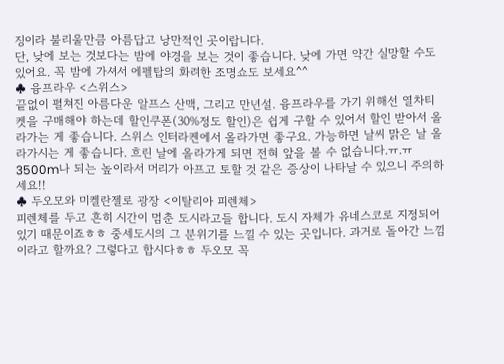징이라 불리울만큼 아름답고 낭만적인 곳이랍니다.
단, 낮에 보는 것보다는 밤에 야경을 보는 것이 좋습니다. 낮에 가면 약간 실망할 수도 있어요. 꼭 밤에 가셔서 에펠탑의 화려한 조명쇼도 보세요^^
♣ 융프라우 <스위스>
끝없이 펼쳐진 아름다운 알프스 산맥, 그리고 만년설. 융프라우를 가기 위해선 열차티켓을 구매해야 하는데 할인쿠폰(30%정도 할인)은 쉽게 구할 수 있어서 할인 받아서 올라가는 게 좋습니다. 스위스 인터라켄에서 올라가면 좋구요. 가능하면 날씨 맑은 날 올라가시는 게 좋습니다. 흐린 날에 올라가게 되면 전혀 앞을 볼 수 없습니다.ㅠ.ㅠ 3500m나 되는 높이라서 머리가 아프고 토할 것 같은 증상이 나타날 수 있으니 주의하세요!!
♣ 두오모와 미켈란젤로 광장 <이탈리아 피렌체>
피렌체를 두고 흔히 시간이 멈춘 도시라고들 합니다. 도시 자체가 유네스코로 지정되어 있기 때문이죠ㅎㅎ 중세도시의 그 분위기를 느낄 수 있는 곳입니다. 과거로 돌아간 느낌이라고 할까요? 그렇다고 합시다ㅎㅎ 두오모 꼭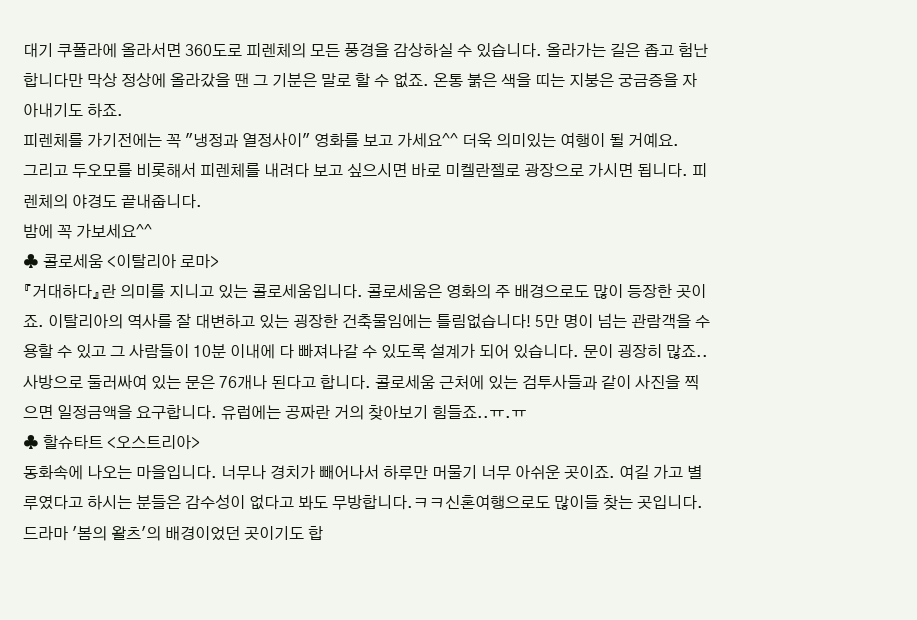대기 쿠폴라에 올라서면 360도로 피렌체의 모든 풍경을 감상하실 수 있습니다. 올라가는 길은 좁고 험난합니다만 막상 정상에 올라갔을 땐 그 기분은 말로 할 수 없죠. 온통 붉은 색을 띠는 지붕은 궁금증을 자아내기도 하죠.
피렌체를 가기전에는 꼭 "냉정과 열정사이" 영화를 보고 가세요^^ 더욱 의미있는 여행이 될 거예요.
그리고 두오모를 비롯해서 피렌체를 내려다 보고 싶으시면 바로 미켈란젤로 광장으로 가시면 됩니다. 피렌체의 야경도 끝내줍니다.
밤에 꼭 가보세요^^
♣ 콜로세움 <이탈리아 로마>
『거대하다』란 의미를 지니고 있는 콜로세움입니다. 콜로세움은 영화의 주 배경으로도 많이 등장한 곳이죠. 이탈리아의 역사를 잘 대변하고 있는 굉장한 건축물임에는 틀림없습니다! 5만 명이 넘는 관람객을 수용할 수 있고 그 사람들이 10분 이내에 다 빠져나갈 수 있도록 설계가 되어 있습니다. 문이 굉장히 많죠..사방으로 둘러싸여 있는 문은 76개나 된다고 합니다. 콜로세움 근처에 있는 검투사들과 같이 사진을 찍으면 일정금액을 요구합니다. 유럽에는 공짜란 거의 찾아보기 힘들죠..ㅠ.ㅠ
♣ 할슈타트 <오스트리아>
동화속에 나오는 마을입니다. 너무나 경치가 빼어나서 하루만 머물기 너무 아쉬운 곳이죠. 여길 가고 별루였다고 하시는 분들은 감수성이 없다고 봐도 무방합니다.ㅋㅋ신혼여행으로도 많이들 찾는 곳입니다. 드라마 '봄의 왈츠'의 배경이었던 곳이기도 합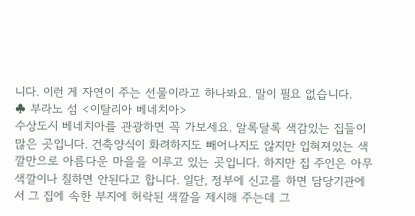니다. 이런 게 자연이 주는 선물이라고 하나봐요. 말이 필요 없습니다.
♣ 부라노 섬 <이탈리아 베네치아>
수상도시 베네치아를 관광하면 꼭 가보세요. 알록달록 색감있는 집들이 많은 곳입니다. 건축양식이 화려하지도 빼어나지도 않지만 입혀져있는 색깔만으로 아름다운 마을을 이루고 있는 곳입니다. 하지만 집 주인은 아무 색깔이나 칠하면 안된다고 합니다. 일단, 정부에 신고를 하면 담당기관에서 그 집에 속한 부지에 허락된 색깔을 제시해 주는데 그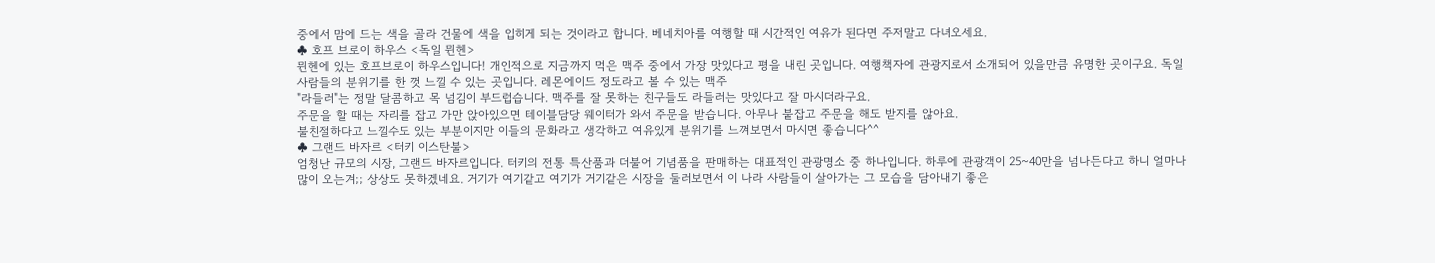중에서 맘에 드는 색을 골라 건물에 색을 입히게 되는 것이라고 합니다. 베네치아를 여행할 때 시간적인 여유가 된다면 주저말고 다녀오세요.
♣ 호프 브로이 하우스 <독일 뮌헨>
뮌헨에 있는 호프브로이 하우스입니다! 개인적으로 지금까지 먹은 맥주 중에서 가장 맛있다고 평을 내린 곳입니다. 여행책자에 관광지로서 소개되어 있을만큼 유명한 곳이구요. 독일 사람들의 분위기를 한 껏 느낄 수 있는 곳입니다. 레몬에이드 정도라고 볼 수 있는 맥주
"라들러"는 정말 달콤하고 목 넘김이 부드럽습니다. 맥주를 잘 못하는 친구들도 라들러는 맛있다고 잘 마시더라구요.
주문을 할 때는 자리를 잡고 가만 앉아있으면 테이블담당 웨이터가 와서 주문을 받습니다. 아무나 붙잡고 주문을 해도 받지를 않아요.
불친절하다고 느낄수도 있는 부분이지만 이들의 문화라고 생각하고 여유있게 분위기를 느껴보면서 마시면 좋습니다^^
♣ 그랜드 바자르 <터키 이스탄불>
엄청난 규모의 시장, 그랜드 바자르입니다. 터키의 전통 특산품과 더불어 기념품을 판매하는 대표적인 관광명소 중 하나입니다. 하루에 관광객이 25~40만을 넘나든다고 하니 얼마나 많이 오는겨;; 상상도 못하겠네요. 거기가 여기같고 여기가 거기같은 시장을 둘러보면서 이 나라 사람들이 살아가는 그 모습을 담아내기 좋은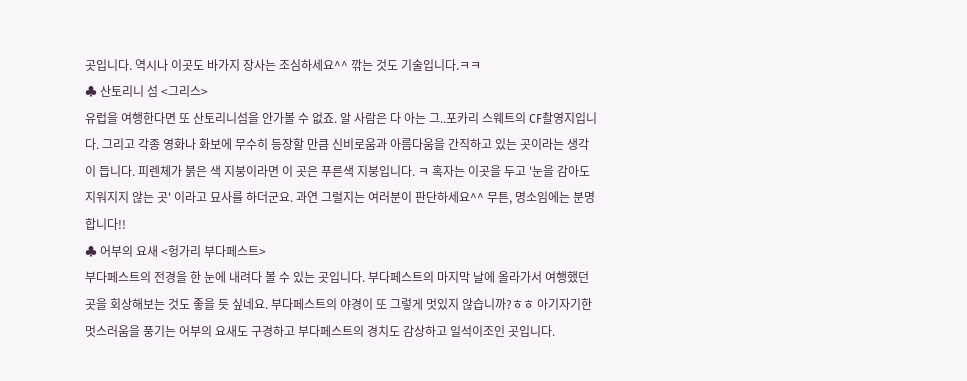곳입니다. 역시나 이곳도 바가지 장사는 조심하세요^^ 깎는 것도 기술입니다.ㅋㅋ
♣ 산토리니 섬 <그리스>
유럽을 여행한다면 또 산토리니섬을 안가볼 수 없죠. 알 사람은 다 아는 그..포카리 스웨트의 CF촬영지입니다. 그리고 각종 영화나 화보에 무수히 등장할 만큼 신비로움과 아름다움을 간직하고 있는 곳이라는 생각이 듭니다. 피렌체가 붉은 색 지붕이라면 이 곳은 푸른색 지붕입니다. ㅋ 혹자는 이곳을 두고 '눈을 감아도 지워지지 않는 곳' 이라고 묘사를 하더군요. 과연 그럴지는 여러분이 판단하세요^^ 무튼, 명소임에는 분명합니다!!
♣ 어부의 요새 <헝가리 부다페스트>
부다페스트의 전경을 한 눈에 내려다 볼 수 있는 곳입니다. 부다페스트의 마지막 날에 올라가서 여행했던 곳을 회상해보는 것도 좋을 듯 싶네요. 부다페스트의 야경이 또 그렇게 멋있지 않습니까?ㅎㅎ 아기자기한 멋스러움을 풍기는 어부의 요새도 구경하고 부다페스트의 경치도 감상하고 일석이조인 곳입니다.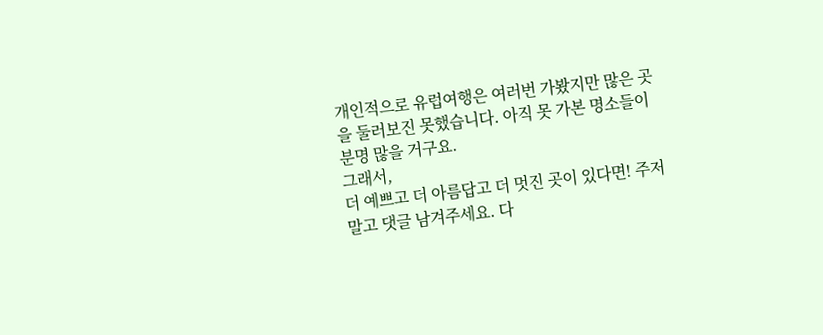개인적으로 유럽여행은 여러번 가봤지만 많은 곳을 둘러보진 못했습니다. 아직 못 가본 명소들이 분명 많을 거구요.
그래서,
더 예쁘고 더 아름답고 더 멋진 곳이 있다면! 주저말고 댓글 남겨주세요. 다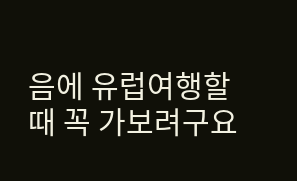음에 유럽여행할 때 꼭 가보려구요